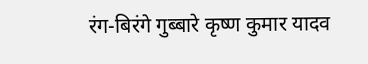रंग-बिरंगे गुब्बारे कृष्ण कुमार यादव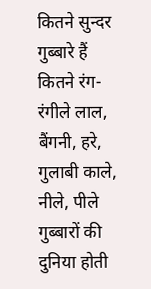कितने सुन्दर गुब्बारे हैं कितने रंग-रंगीले लाल, बैंगनी, हरे, गुलाबी काले, नीले, पीले गुब्बारों की दुनिया होती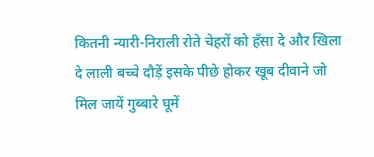कितनी न्यारी-निराली रोते चेहरों को हँसा दे और खिला दे लाली बच्चे दौड़ें इसके पीछे होकर खूब दीवाने जो मिल जायें गुब्बारे घूमें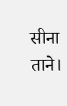सीना ताने।